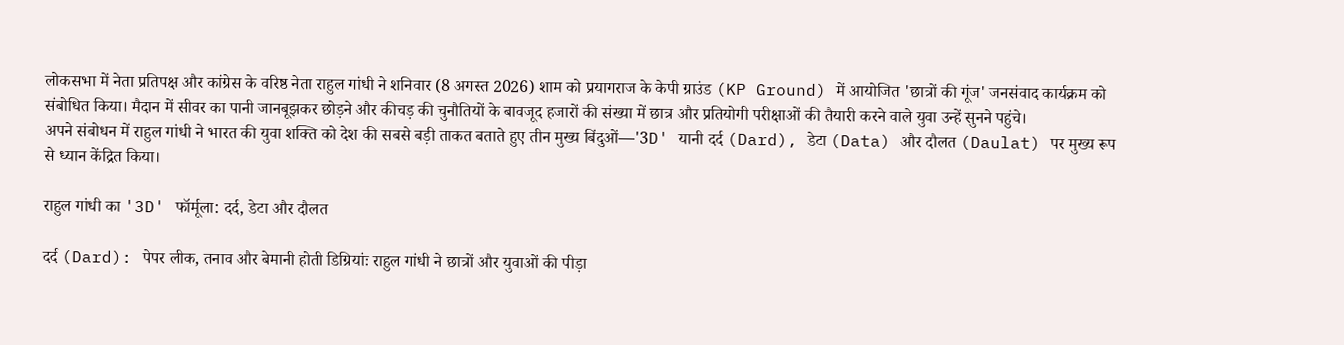लोकसभा में नेता प्रतिपक्ष और कांग्रेस के वरिष्ठ नेता राहुल गांधी ने शनिवार (8 अगस्त 2026) शाम को प्रयागराज के केपी ग्राउंड (KP Ground) में आयोजित 'छात्रों की गूंज' जनसंवाद कार्यक्रम को संबोधित किया। मैदान में सीवर का पानी जानबूझकर छोड़ने और कीचड़ की चुनौतियों के बावजूद हजारों की संख्या में छात्र और प्रतियोगी परीक्षाओं की तैयारी करने वाले युवा उन्हें सुनने पहुंचे।
अपने संबोधन में राहुल गांधी ने भारत की युवा शक्ति को देश की सबसे बड़ी ताकत बताते हुए तीन मुख्य बिंदुओं—'3D' यानी दर्द (Dard), डेटा (Data) और दौलत (Daulat) पर मुख्य रूप से ध्यान केंद्रित किया।

राहुल गांधी का '3D' फॉर्मूला: दर्द, डेटा और दौलत

दर्द (Dard): पेपर लीक, तनाव और बेमानी होती डिग्रियांः राहुल गांधी ने छात्रों और युवाओं की पीड़ा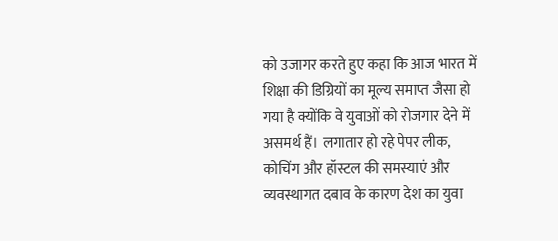को उजागर करते हुए कहा कि आज भारत में शिक्षा की डिग्रियों का मूल्य समाप्त जैसा हो गया है क्योंकि वे युवाओं को रोजगार देने में असमर्थ हैं। लगातार हो रहे पेपर लीक, कोचिंग और हॉस्टल की समस्याएं और व्यवस्थागत दबाव के कारण देश का युवा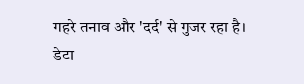गहरे तनाव और 'दर्द' से गुजर रहा है।
डेटा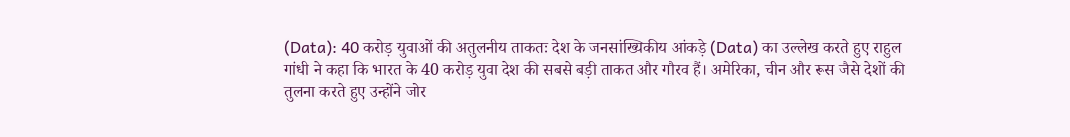(Data): 40 करोड़ युवाओं की अतुलनीय ताकतः देश के जनसांख्यिकीय आंकड़े (Data) का उल्लेख करते हुए राहुल गांधी ने कहा कि भारत के 40 करोड़ युवा देश की सबसे बड़ी ताकत और गौरव हैं। अमेरिका, चीन और रूस जैसे देशों की तुलना करते हुए उन्होंने जोर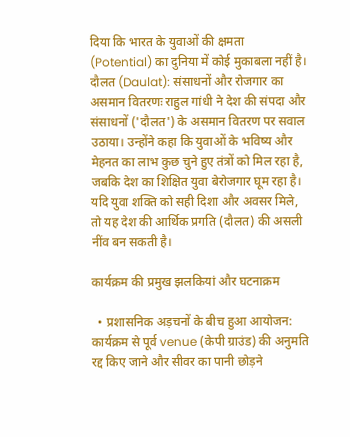दिया कि भारत के युवाओं की क्षमता (Potential) का दुनिया में कोई मुकाबला नहीं है।
दौलत (Daulat): संसाधनों और रोजगार का असमान वितरणः राहुल गांधी ने देश की संपदा और संसाधनों ('दौलत') के असमान वितरण पर सवाल उठाया। उन्होंने कहा कि युवाओं के भविष्य और मेहनत का लाभ कुछ चुने हुए तंत्रों को मिल रहा है, जबकि देश का शिक्षित युवा बेरोजगार घूम रहा है। यदि युवा शक्ति को सही दिशा और अवसर मिले, तो यह देश की आर्थिक प्रगति (दौलत) की असली नींव बन सकती है।

कार्यक्रम की प्रमुख झलकियां और घटनाक्रम

  • प्रशासनिक अड़चनों के बीच हुआ आयोजन: कार्यक्रम से पूर्व venue (केपी ग्राउंड) की अनुमति रद्द किए जाने और सीवर का पानी छोड़ने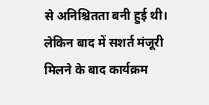से अनिश्चितता बनी हुई थी। लेकिन बाद में सशर्त मंजूरी मिलने के बाद कार्यक्रम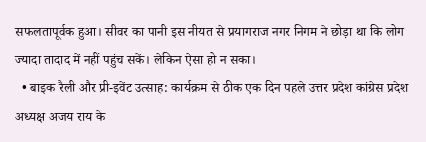सफलतापूर्वक हुआ। सीवर का पानी इस नीयत से प्रयागराज नगर निगम ने छोड़ा था कि लोग ज्यादा तादाद में नहीं पहुंच सकें। लेकिन ऐसा हो न सका।
  • बाइक रैली और प्री-इवेंट उत्साह: कार्यक्रम से ठीक एक दिन पहले उत्तर प्रदेश कांग्रेस प्रदेश अध्यक्ष अजय राय के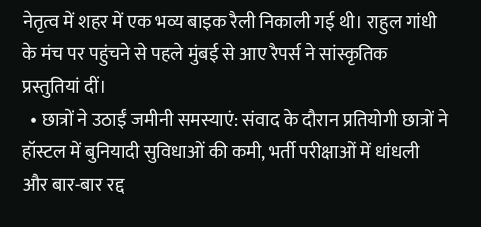नेतृत्व में शहर में एक भव्य बाइक रैली निकाली गई थी। राहुल गांधी के मंच पर पहुंचने से पहले मुंबई से आए रैपर्स ने सांस्कृतिक प्रस्तुतियां दीं।
  • छात्रों ने उठाईं जमीनी समस्याएं: संवाद के दौरान प्रतियोगी छात्रों ने हॉस्टल में बुनियादी सुविधाओं की कमी, भर्ती परीक्षाओं में धांधली और बार-बार रद्द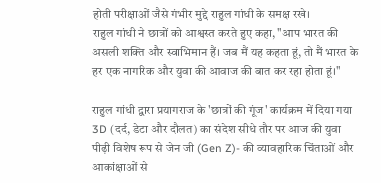होती परीक्षाओं जैसे गंभीर मुद्दे राहुल गांधी के समक्ष रखे।
राहुल गांधी ने छात्रों को आश्वस्त करते हुए कहा, "आप भारत की असली शक्ति और स्वाभिमान हैं। जब मैं यह कहता हूं, तो मैं भारत के हर एक नागरिक और युवा की आवाज की बात कर रहा होता हूं।"

राहुल गांधी द्वारा प्रयागराज के 'छात्रों की गूंज' कार्यक्रम में दिया गया 3D (दर्द, डेटा और दौलत) का संदेश सीधे तौर पर आज की युवा पीढ़ी विशेष रूप से जेन जी (Gen Z)- की व्यावहारिक चिंताओं और आकांक्षाओं से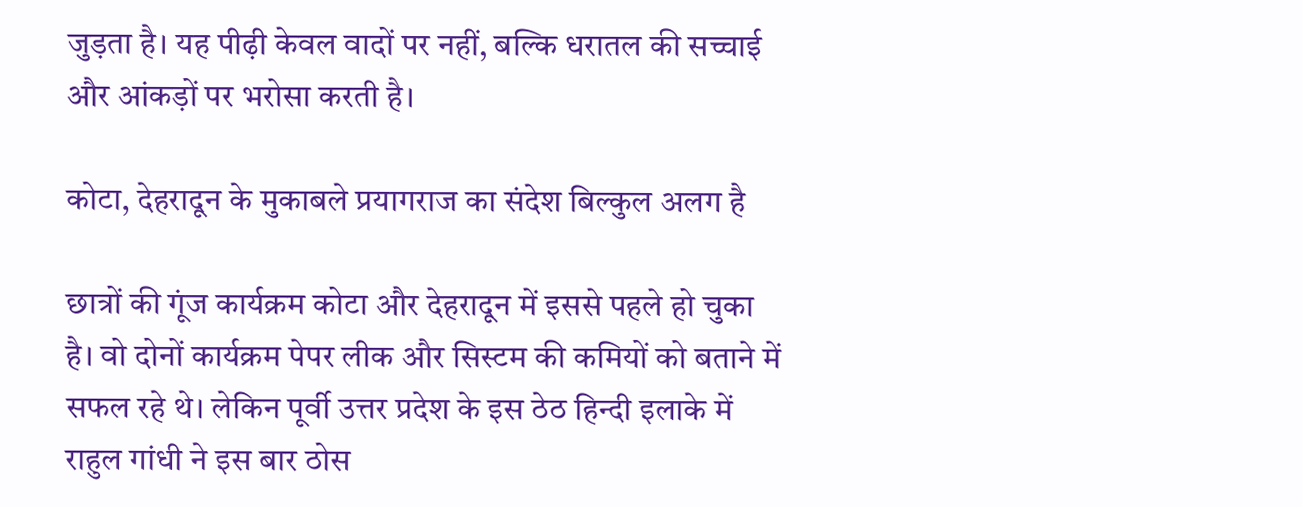जुड़ता है। यह पीढ़ी केवल वादों पर नहीं, बल्कि धरातल की सच्चाई और आंकड़ों पर भरोसा करती है।

कोटा, देहरादून के मुकाबले प्रयागराज का संदेश बिल्कुल अलग है

छात्रों की गूंज कार्यक्रम कोटा और देहरादून में इससे पहले हो चुका है। वो दोनों कार्यक्रम पेपर लीक और सिस्टम की कमियों को बताने में सफल रहे थे। लेकिन पूर्वी उत्तर प्रदेश के इस ठेठ हिन्दी इलाके में राहुल गांधी ने इस बार ठोस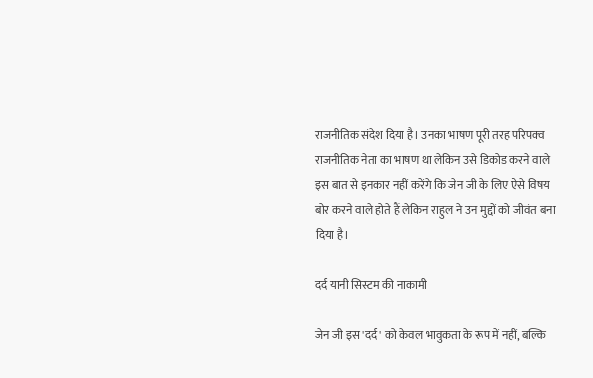राजनीतिक संदेश दिया है। उनका भाषण पूरी तरह परिपक्व राजनीतिक नेता का भाषण था लेकिन उसे डिकोड करने वाले इस बात से इनकार नहीं करेंगे कि जेन जी के लिए ऐसे विषय बोर करने वाले होते हैं लेकिन राहुल ने उन मुद्दों को जीवंत बना दिया है।

दर्द यानी सिस्टम की नाकामी

जेन जी इस 'दर्द' को केवल भावुकता के रूप में नहीं, बल्कि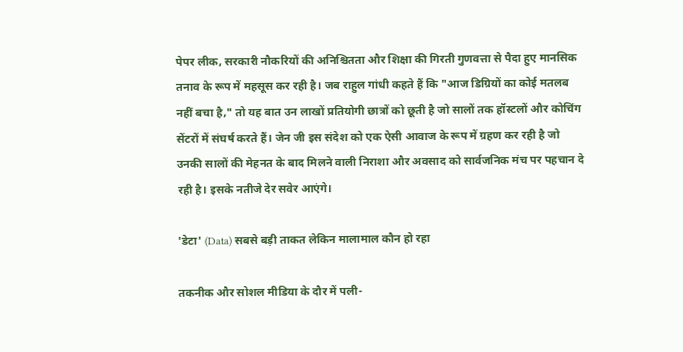पेपर लीक, सरकारी नौकरियों की अनिश्चितता और शिक्षा की गिरती गुणवत्ता से पैदा हुए मानसिक तनाव के रूप में महसूस कर रही है। जब राहुल गांधी कहते हैं कि "आज डिग्रियों का कोई मतलब नहीं बचा है," तो यह बात उन लाखों प्रतियोगी छात्रों को छूती है जो सालों तक हॉस्टलों और कोचिंग सेंटरों में संघर्ष करते हैं। जेन जी इस संदेश को एक ऐसी आवाज के रूप में ग्रहण कर रही है जो उनकी सालों की मेहनत के बाद मिलने वाली निराशा और अवसाद को सार्वजनिक मंच पर पहचान दे रही है। इसके नतीजे देर सवेर आएंगे।

'डेटा' (Data) सबसे बड़ी ताकत लेकिन मालामाल कौन हो रहा

तकनीक और सोशल मीडिया के दौर में पली-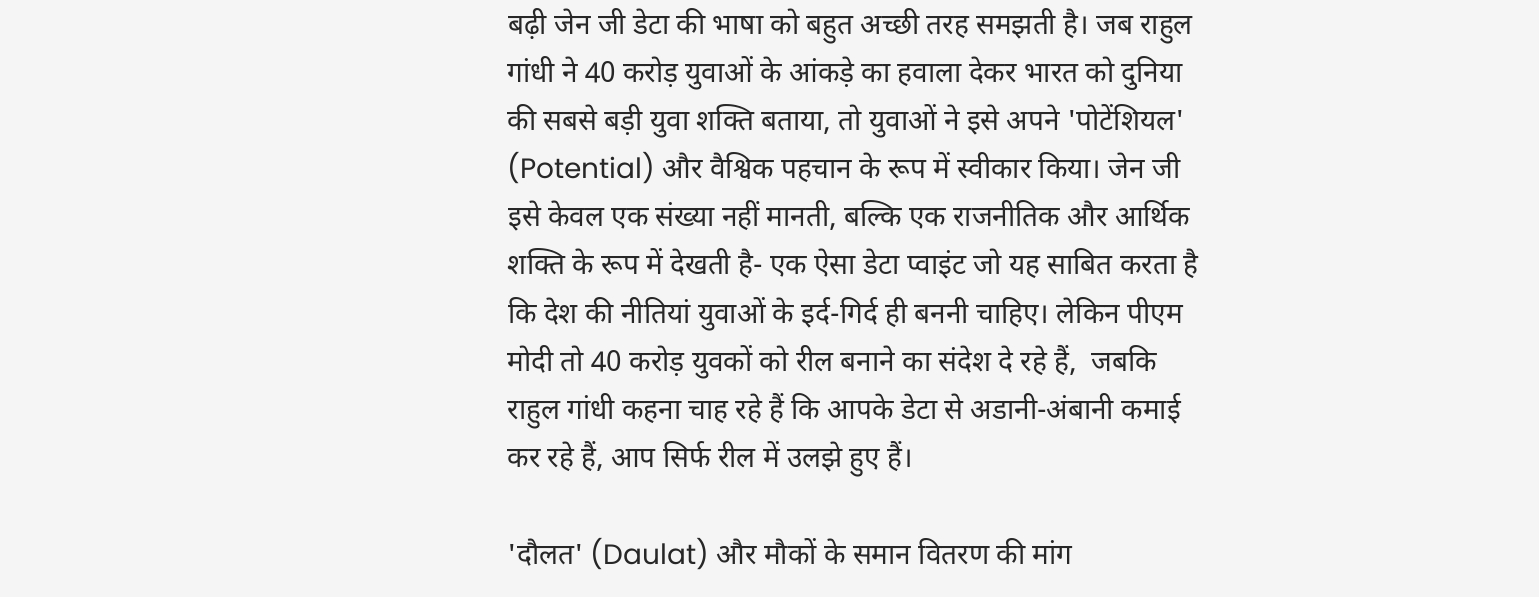बढ़ी जेन जी डेटा की भाषा को बहुत अच्छी तरह समझती है। जब राहुल गांधी ने 40 करोड़ युवाओं के आंकड़े का हवाला देकर भारत को दुनिया की सबसे बड़ी युवा शक्ति बताया, तो युवाओं ने इसे अपने 'पोटेंशियल' (Potential) और वैश्विक पहचान के रूप में स्वीकार किया। जेन जी इसे केवल एक संख्या नहीं मानती, बल्कि एक राजनीतिक और आर्थिक शक्ति के रूप में देखती है- एक ऐसा डेटा प्वाइंट जो यह साबित करता है कि देश की नीतियां युवाओं के इर्द-गिर्द ही बननी चाहिए। लेकिन पीएम मोदी तो 40 करोड़ युवकों को रील बनाने का संदेश दे रहे हैं,  जबकि राहुल गांधी कहना चाह रहे हैं कि आपके डेटा से अडानी-अंबानी कमाई कर रहे हैं, आप सिर्फ रील में उलझे हुए हैं।

'दौलत' (Daulat) और मौकों के समान वितरण की मांग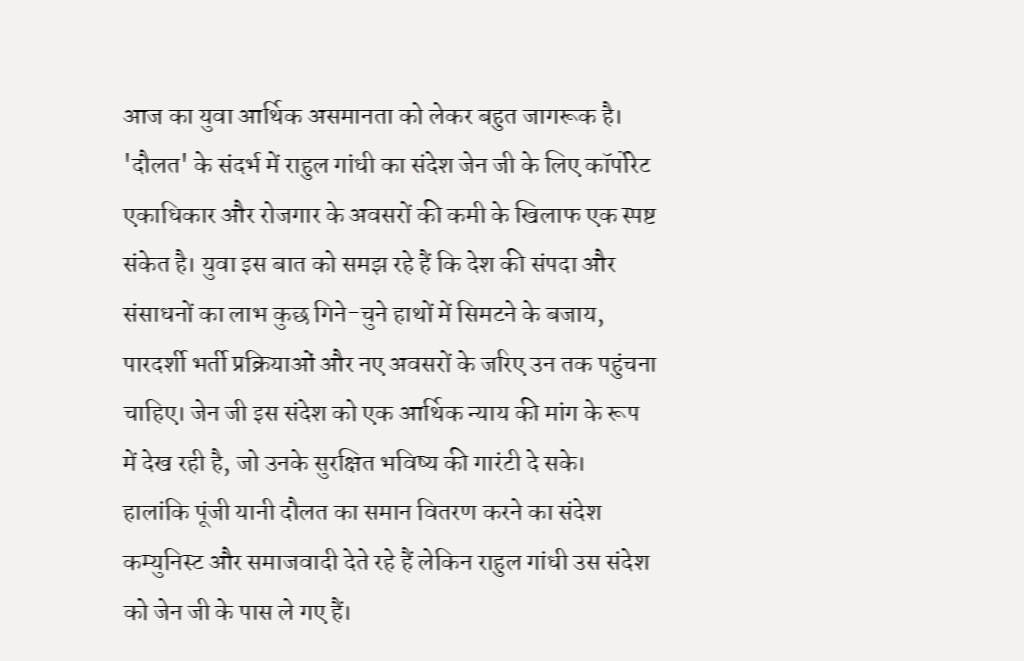आज का युवा आर्थिक असमानता को लेकर बहुत जागरूक है। 'दौलत' के संदर्भ में राहुल गांधी का संदेश जेन जी के लिए कॉर्पोरेट एकाधिकार और रोजगार के अवसरों की कमी के खिलाफ एक स्पष्ट संकेत है। युवा इस बात को समझ रहे हैं कि देश की संपदा और संसाधनों का लाभ कुछ गिने-चुने हाथों में सिमटने के बजाय, पारदर्शी भर्ती प्रक्रियाओं और नए अवसरों के जरिए उन तक पहुंचना चाहिए। जेन जी इस संदेश को एक आर्थिक न्याय की मांग के रूप में देख रही है, जो उनके सुरक्षित भविष्य की गारंटी दे सके। हालांकि पूंजी यानी दौलत का समान वितरण करने का संदेश कम्युनिस्ट और समाजवादी देते रहे हैं लेकिन राहुल गांधी उस संदेश को जेन जी के पास ले गए हैं।